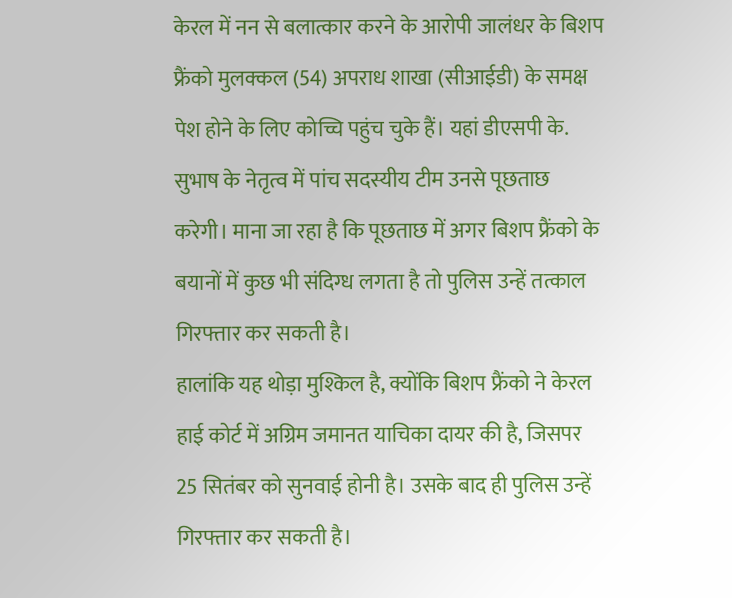केरल में नन से बलात्कार करने के आरोपी जालंधर के बिशप फ्रैंको मुलक्कल (54) अपराध शाखा (सीआईडी) के समक्ष पेश होने के लिए कोच्चि पहुंच चुके हैं। यहां डीएसपी के. सुभाष के नेतृत्व में पांच सदस्यीय टीम उनसे पूछताछ करेगी। माना जा रहा है कि पूछताछ में अगर बिशप फ्रैंको के बयानों में कुछ भी संदिग्ध लगता है तो पुलिस उन्हें तत्काल गिरफ्तार कर सकती है।
हालांकि यह थोड़ा मुश्किल है, क्योंकि बिशप फ्रैंको ने केरल हाई कोर्ट में अग्रिम जमानत याचिका दायर की है, जिसपर 25 सितंबर को सुनवाई होनी है। उसके बाद ही पुलिस उन्हें गिरफ्तार कर सकती है।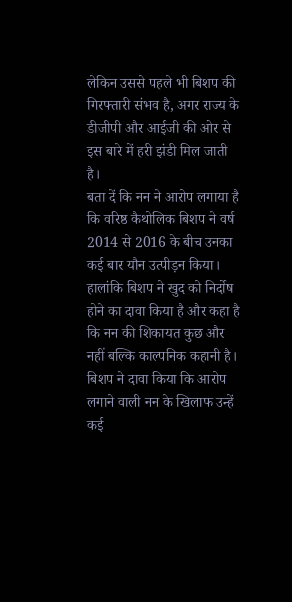लेकिन उससे पहले भी बिशप की गिरफ्तारी संभव है, अगर राज्य के डीजीपी और आईजी की ओर से इस बारे में हरी झंडी मिल जाती है।
बता दें कि नन ने आरोप लगाया है कि वरिष्ठ कैथोलिक बिशप ने वर्ष 2014 से 2016 के बीच उनका कई बार यौन उत्पीड़न किया। हालांकि बिशप ने खुद को निर्दोष होने का दावा किया है और कहा है कि नन की शिकायत कुछ और नहीं बल्कि काल्पनिक कहानी है।
बिशप ने दावा किया कि आरोप लगाने वाली नन के खिलाफ उन्हें कई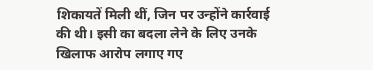शिकायतें मिली थीं, जिन पर उन्होंने कार्रवाई की थी। इसी का बदला लेने के लिए उनके खिलाफ आरोप लगाए गए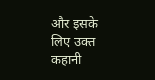और इसके लिए उक्त कहानी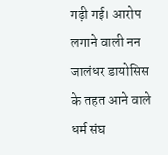गढ़ी गई। आरोप लगाने वाली नन जालंधर डायोसिस के तहत आने वाले धर्म संघ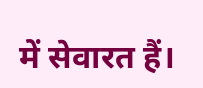में सेवारत हैं।